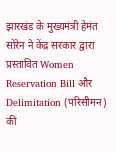झारखंड के मुख्यमंत्री हेमंत सोरेन ने केंद्र सरकार द्वारा प्रस्तावित Women Reservation Bill और Delimitation (परिसीमन) की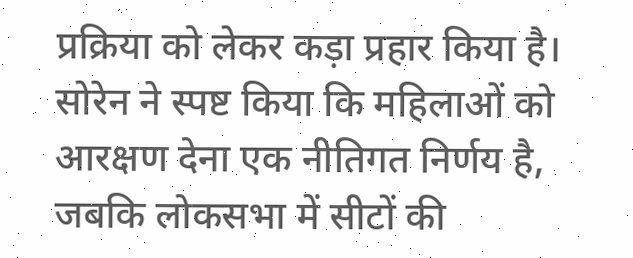प्रक्रिया को लेकर कड़ा प्रहार किया है। सोरेन ने स्पष्ट किया कि महिलाओं को आरक्षण देना एक नीतिगत निर्णय है, जबकि लोकसभा में सीटों की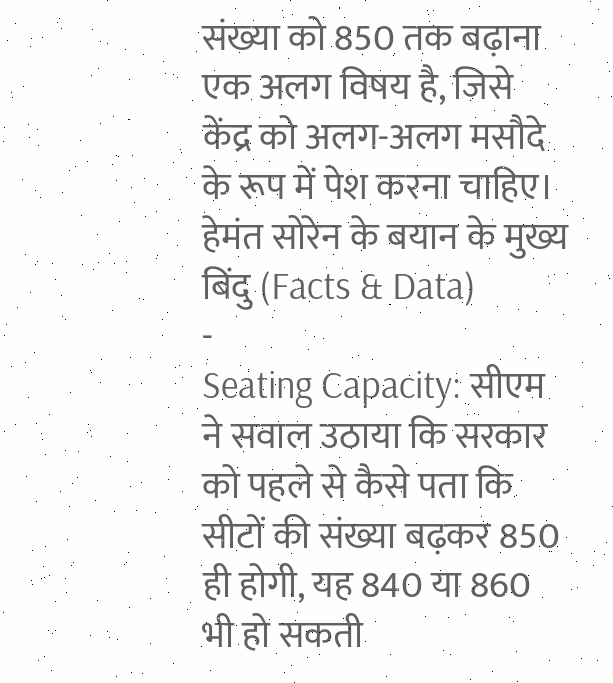संख्या को 850 तक बढ़ाना एक अलग विषय है, जिसे केंद्र को अलग-अलग मसौदे के रूप में पेश करना चाहिए।
हेमंत सोरेन के बयान के मुख्य बिंदु (Facts & Data)
-
Seating Capacity: सीएम ने सवाल उठाया कि सरकार को पहले से कैसे पता कि सीटों की संख्या बढ़कर 850 ही होगी, यह 840 या 860 भी हो सकती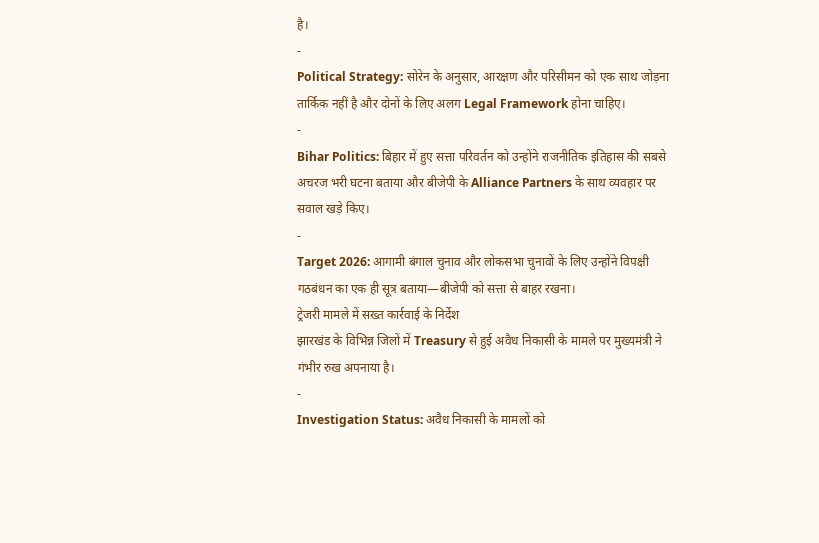है।
-
Political Strategy: सोरेन के अनुसार, आरक्षण और परिसीमन को एक साथ जोड़ना तार्किक नहीं है और दोनों के लिए अलग Legal Framework होना चाहिए।
-
Bihar Politics: बिहार में हुए सत्ता परिवर्तन को उन्होंने राजनीतिक इतिहास की सबसे अचरज भरी घटना बताया और बीजेपी के Alliance Partners के साथ व्यवहार पर सवाल खड़े किए।
-
Target 2026: आगामी बंगाल चुनाव और लोकसभा चुनावों के लिए उन्होंने विपक्षी गठबंधन का एक ही सूत्र बताया—बीजेपी को सत्ता से बाहर रखना।
ट्रेजरी मामले में सख्त कार्रवाई के निर्देश
झारखंड के विभिन्न जिलों में Treasury से हुई अवैध निकासी के मामले पर मुख्यमंत्री ने गंभीर रुख अपनाया है।
-
Investigation Status: अवैध निकासी के मामलों को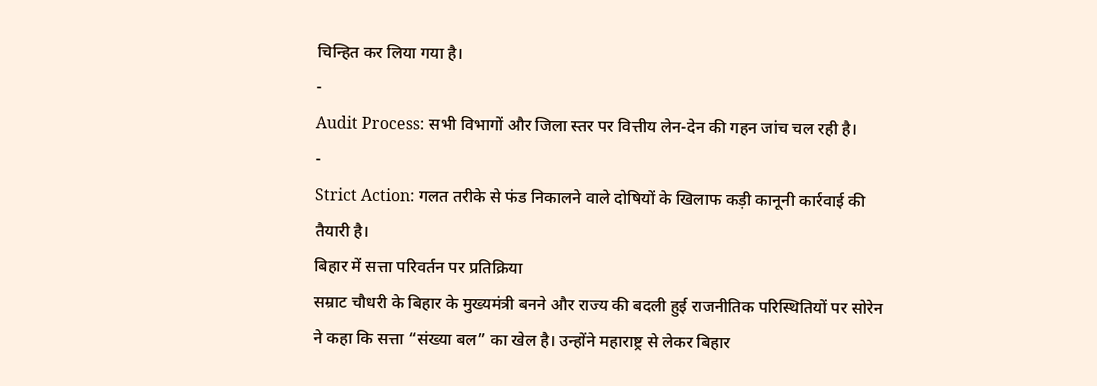चिन्हित कर लिया गया है।
-
Audit Process: सभी विभागों और जिला स्तर पर वित्तीय लेन-देन की गहन जांच चल रही है।
-
Strict Action: गलत तरीके से फंड निकालने वाले दोषियों के खिलाफ कड़ी कानूनी कार्रवाई की तैयारी है।
बिहार में सत्ता परिवर्तन पर प्रतिक्रिया
सम्राट चौधरी के बिहार के मुख्यमंत्री बनने और राज्य की बदली हुई राजनीतिक परिस्थितियों पर सोरेन ने कहा कि सत्ता “संख्या बल” का खेल है। उन्होंने महाराष्ट्र से लेकर बिहार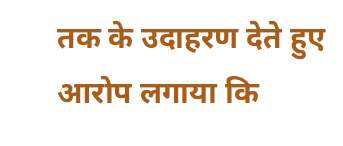तक के उदाहरण देते हुए आरोप लगाया कि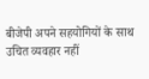बीजेपी अपने सहयोगियों के साथ उचित व्यवहार नहीं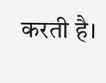करती है।